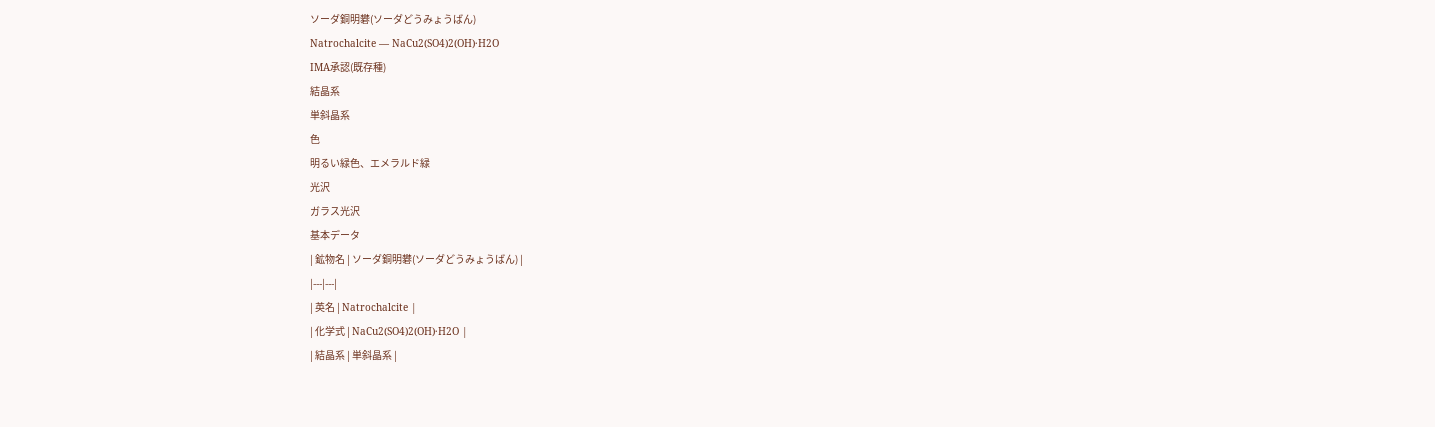ソーダ銅明礬(ソーダどうみょうばん)
Natrochalcite — NaCu2(SO4)2(OH)·H2O
IMA承認(既存種)
結晶系
単斜晶系
色
明るい緑色、エメラルド緑
光沢
ガラス光沢
基本データ
| 鉱物名 | ソーダ銅明礬(ソーダどうみょうばん) |
|---|---|
| 英名 | Natrochalcite |
| 化学式 | NaCu2(SO4)2(OH)·H2O |
| 結晶系 | 単斜晶系 |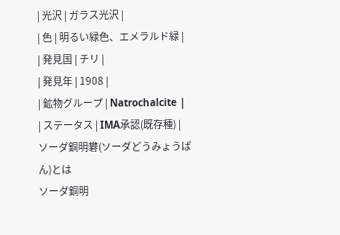| 光沢 | ガラス光沢 |
| 色 | 明るい緑色、エメラルド緑 |
| 発見国 | チリ |
| 発見年 | 1908 |
| 鉱物グループ | Natrochalcite |
| ステータス | IMA承認(既存種) |
ソーダ銅明礬(ソーダどうみょうばん)とは
ソーダ銅明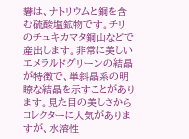礬は、ナトリウムと銅を含む硫酸塩鉱物です。チリのチュキカマタ銅山などで産出します。非常に美しいエメラルドグリーンの結晶が特徴で、単斜晶系の明瞭な結晶を示すことがあります。見た目の美しさからコレクターに人気がありますが、水溶性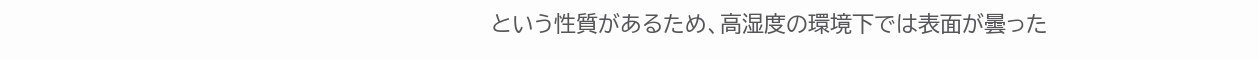という性質があるため、高湿度の環境下では表面が曇った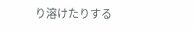り溶けたりする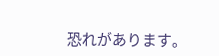恐れがあります。